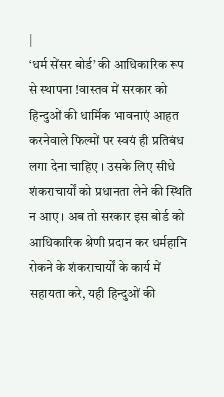|
‘धर्म सेंसर बोर्ड’ की आधिकारिक रूप से स्थापना !वास्तव में सरकार को हिन्दुओं की धार्मिक भावनाएं आहत करनेवाले फिल्मों पर स्वयं ही प्रतिबंध लगा देना चाहिए । उसके लिए सीधे शंकराचार्यों को प्रधानता लेने की स्थिति न आए । अब तो सरकार इस बोर्ड को आधिकारिक श्रेणी प्रदान कर धर्महानि रोकने के शंकराचार्यों के कार्य में सहायता करे, यही हिन्दुओं की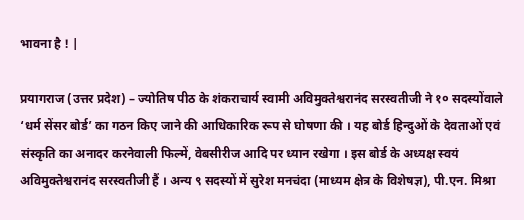भावना है ! |

प्रयागराज (उत्तर प्रदेश) – ज्योतिष पीठ के शंकराचार्य स्वामी अविमुक्तेश्वरानंद सरस्वतीजी ने १० सदस्योंवाले ‘धर्म सेंसर बोर्ड’ का गठन किए जाने की आधिकारिक रूप से घोषणा की । यह बोर्ड हिन्दुओं के देवताओं एवं संस्कृति का अनादर करनेवाली फिल्में, वेबसीरीज आदि पर ध्यान रखेगा । इस बोर्ड के अध्यक्ष स्वयं अविमुक्तेश्वरानंद सरस्वतीजी हैं । अन्य ९ सदस्यों में सुरेश मनचंदा (माध्यम क्षेत्र के विशेषज्ञ), पी.एन. मिश्रा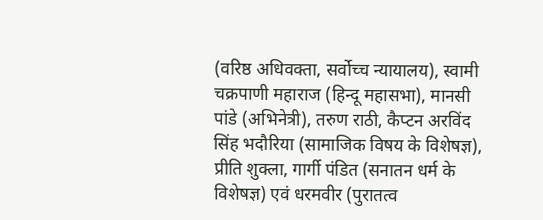(वरिष्ठ अधिवक्ता, सर्वोच्च न्यायालय), स्वामी चक्रपाणी महाराज (हिन्दू महासभा), मानसी पांडे (अभिनेत्री), तरुण राठी, कैप्टन अरविंद सिंह भदौरिया (सामाजिक विषय के विशेषज्ञ), प्रीति शुक्ला, गार्गी पंडित (सनातन धर्म के विशेषज्ञ) एवं धरमवीर (पुरातत्व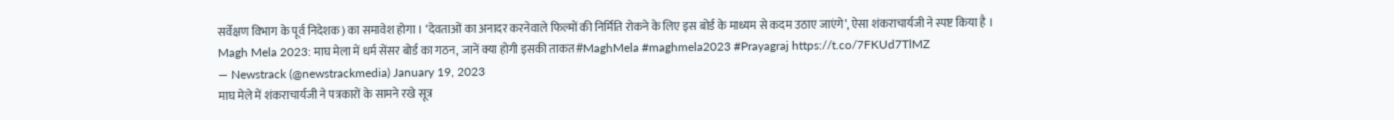सर्वेक्षण विभाग के पूर्व निदेशक) का समावेश होगा । ‘देवताओं का अनादर करनेवाले फिल्मों की निर्मिति रोकने के लिए इस बोर्ड के माध्यम से कदम उठाए जाएंगे’, ऐसा शंकराचार्यजी ने स्पष्ट किया है ।
Magh Mela 2023: माघ मेला में धर्म सेंसर बोर्ड का गठन, जानें क्या होगी इसकी ताकत#MaghMela #maghmela2023 #Prayagraj https://t.co/7FKUd7TlMZ
— Newstrack (@newstrackmedia) January 19, 2023
माघ मेले में शंकराचार्यजी ने पत्रकारों के सामने रखे सूत्र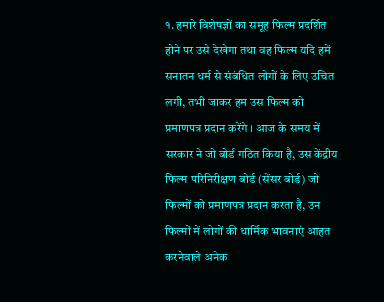१. हमारे विशेषज्ञों का समूह फिल्म प्रदर्शित होने पर उसे देखेगा तथा वह फिल्म यदि हमें सनातन धर्म से संबंधित लोगों के लिए उचित लगी, तभी जाकर हम उस फिल्म को प्रमाणपत्र प्रदान करेंगे । आज के समय में सरकार ने जो बोर्ड गठित किया है, उस केंद्रीय फिल्म परिनिरीक्षण बोर्ड (सेंसर बोर्ड) जो फिल्मों को प्रमाणपत्र प्रदान करता है, उन फिल्मों में लोगों की धार्मिक भावनाएं आहत करनेवाले अनेक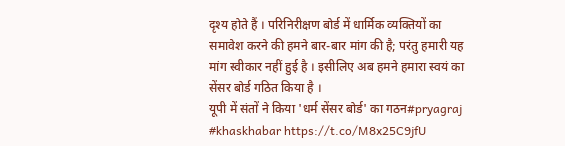दृश्य होते हैं । परिनिरीक्षण बोर्ड में धार्मिक व्यक्तियों का समावेश करने की हमने बार-बार मांग की है; परंतु हमारी यह मांग स्वीकार नहीं हुई है । इसीलिए अब हमने हमारा स्वयं का सेंसर बोर्ड गठित किया है ।
यूपी में संतों ने किया 'धर्म सेंसर बोर्ड' का गठन#pryagraj #khaskhabar https://t.co/M8x25C9jfU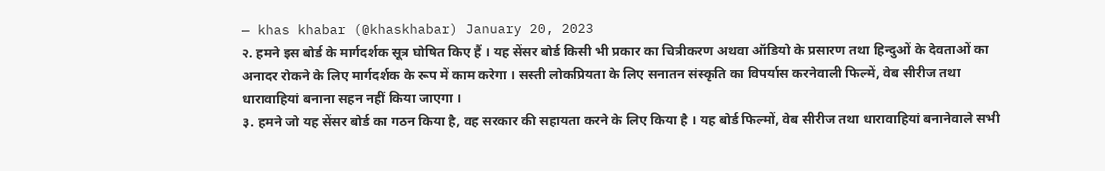— khas khabar (@khaskhabar) January 20, 2023
२. हमने इस बोर्ड के मार्गदर्शक सूत्र घोषित किए हैं । यह सेंसर बोर्ड किसी भी प्रकार का चित्रीकरण अथवा ऑडियो के प्रसारण तथा हिन्दुओं के देवताओं का अनादर रोकने के लिए मार्गदर्शक के रूप में काम करेगा । सस्ती लोकप्रियता के लिए सनातन संस्कृति का विपर्यास करनेवाली फिल्में, वेब सीरीज तथा धारावाहियां बनाना सहन नहीं किया जाएगा ।
३. हमने जो यह सेंसर बोर्ड का गठन किया है, वह सरकार की सहायता करने के लिए किया है । यह बोर्ड फिल्मों, वेब सीरीज तथा धारावाहियां बनानेवाले सभी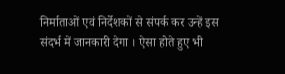निर्माताओं एवं निर्देशकों से संपर्क कर उन्हें इस संदर्भ में जानकारी देगा । ऐसा होते हुए भी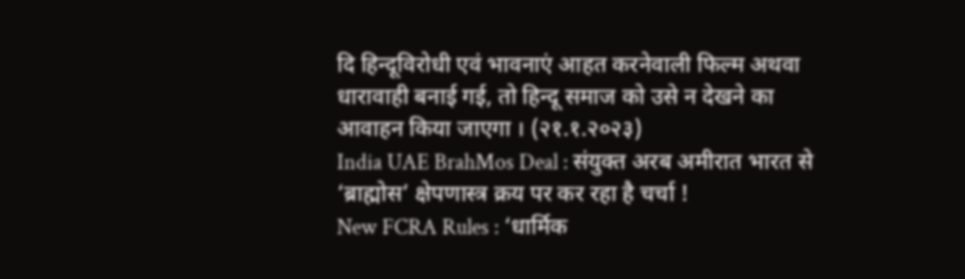दि हिन्दूविरोधी एवं भावनाएं आहत करनेवाली फिल्म अथवा धारावाही बनाई गई, तो हिन्दू समाज को उसे न देखने का आवाहन किया जाएगा । (२१.१.२०२३)
India UAE BrahMos Deal : संयुक्त अरब अमीरात भारत से ‘ब्राह्मोस’ क्षेपणास्त्र क्रय पर कर रहा है चर्चा !
New FCRA Rules : ‘धार्मिक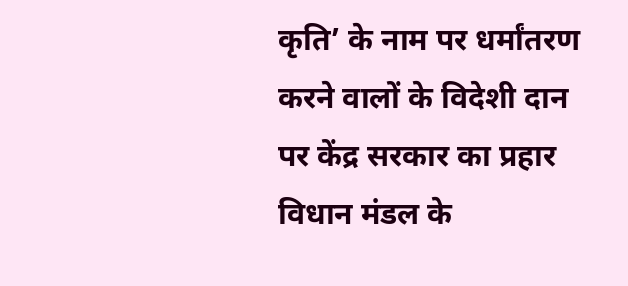कृति’ के नाम पर धर्मांतरण करने वालों के विदेशी दान पर केंद्र सरकार का प्रहार
विधान मंडल के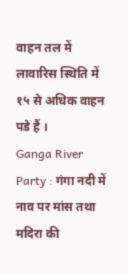वाहन तल में लावारिस स्थिति में १५ से अधिक वाहन पडे हैं ।
Ganga River Party : गंगा नदी में नाव पर मांस तथा मदिरा की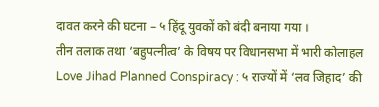दावत करने की घटना – ५ हिंदू युवकों को बंदी बनाया गया ।
तीन तलाक तथा ‘बहुपत्नीत्व’ के विषय पर विधानसभा में भारी कोलाहल
Love Jihad Planned Conspiracy : ५ राज्यों में ‘लव जिहाद’ की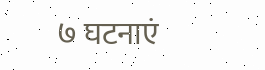७ घटनाएं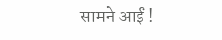सामने आईं !